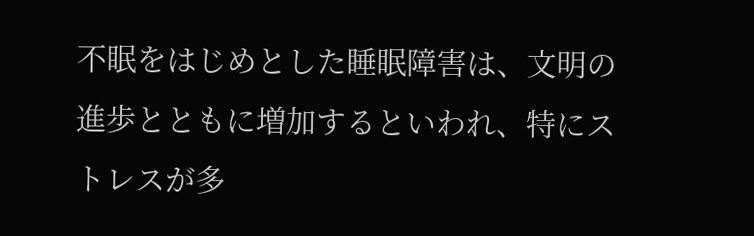不眠をはじめとした睡眠障害は、文明の進歩とともに増加するといわれ、特にストレスが多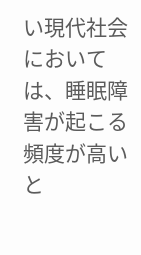い現代社会においては、睡眠障害が起こる頻度が高いと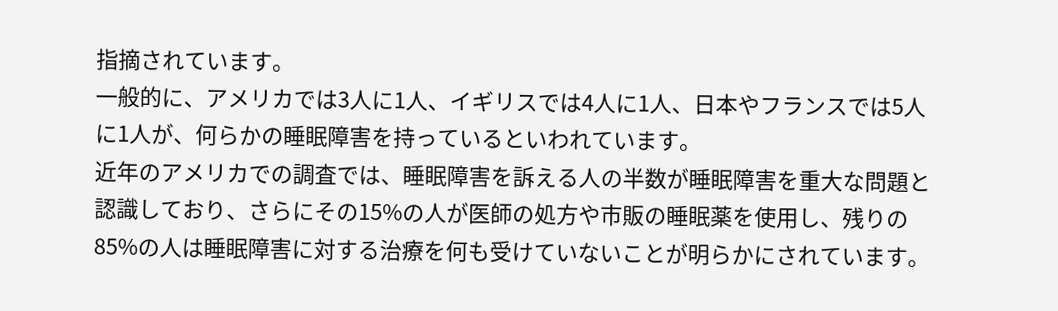指摘されています。
一般的に、アメリカでは3人に1人、イギリスでは4人に1人、日本やフランスでは5人に1人が、何らかの睡眠障害を持っているといわれています。
近年のアメリカでの調査では、睡眠障害を訴える人の半数が睡眠障害を重大な問題と認識しており、さらにその15%の人が医師の処方や市販の睡眠薬を使用し、残りの85%の人は睡眠障害に対する治療を何も受けていないことが明らかにされています。